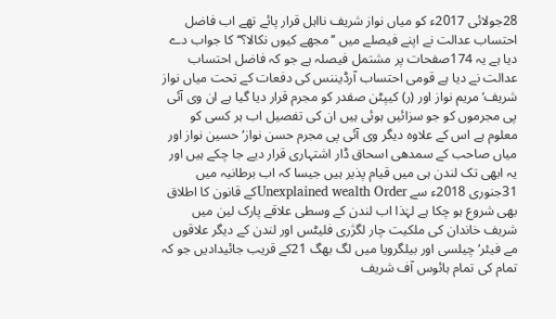28جولائی 2017ء کو میاں نواز شریف نااہل قرار پائے تھے اب فاضل احتساب عدالت نے اپنے فیصلے میں ’’مجھے کیوں نکالا؟‘‘ کا جواب دے دیا ہے یہ 174صفحات پر مشتمل فیصلہ ہے جو کہ فاضل احتساب عدالت نے دیا ہے قومی احتساب آرڈیننس کی دفعات کے تحت میاں نواز شریف‘ مریم نواز اور (ر) کیپٹن صفدر کو مجرم قرار دیا گیا ہے ان وی آئی پی مجرموں کو جو سزائیں ہوئی ہیں ان کی تفصیل اب ہر کسی کو معلوم ہے اس کے علاوہ دیگر وی آئی پی مجرم حسن نواز‘ حسین نواز اور میاں صاحب کے سمدھی اسحاق ڈار اشتہاری قرار دیے جا چکے ہیں اور یہ ابھی تک لندن ہی میں قیام پذیر ہیں جیسا کہ اب برطانیہ میں 31جنوری 2018ء سے Unexplained wealth Orderکے قانون کا اطلاق بھی شروع ہو چکا ہے لہٰذا اب لندن کے وسطی علاقے پارک لین میں شریف خاندان کی ملکیت چار لگژری فلیٹس اور لندن کے دیگر علاقوں مے فیئر‘ چیلسی اور بیلگرویا میں لگ بھگ 21کے قریب جائیدادیں جو کہ تمام کی تمام ہائوس آف شریف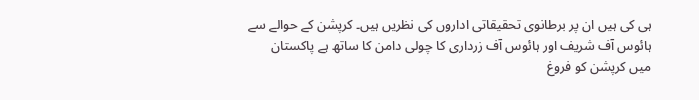ہی کی ہیں ان پر برطانوی تحقیقاتی اداروں کی نظریں ہیں۔ کرپشن کے حوالے سے ہائوس آف شریف اور ہائوس آف زرداری کا چولی دامن کا ساتھ ہے پاکستان میں کرپشن کو فروغ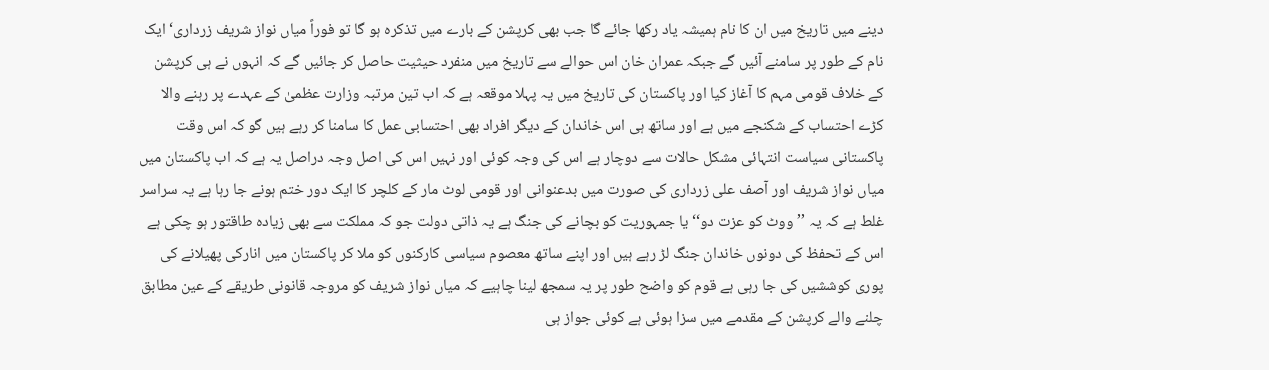دینے میں تاریخ میں ان کا نام ہمیشہ یاد رکھا جائے گا جب بھی کرپشن کے بارے میں تذکرہ ہو گا تو فوراً میاں نواز شریف زرداری‘ ایک نام کے طور پر سامنے آئیں گے جبکہ عمران خان اس حوالے سے تاریخ میں منفرد حیثیت حاصل کر جائیں گے کہ انہوں نے ہی کرپشن کے خلاف قومی مہم کا آغاز کیا اور پاکستان کی تاریخ میں یہ پہلا موقعہ ہے کہ اب تین مرتبہ وزارت عظمیٰ کے عہدے پر رہنے والا کڑے احتساب کے شکنجے میں ہے اور ساتھ ہی اس خاندان کے دیگر افراد بھی احتسابی عمل کا سامنا کر رہے ہیں گو کہ اس وقت پاکستانی سیاست انتہائی مشکل حالات سے دوچار ہے اس کی وجہ کوئی اور نہیں اس کی اصل وجہ دراصل یہ ہے کہ اب پاکستان میں میاں نواز شریف اور آصف علی زرداری کی صورت میں بدعنوانی اور قومی لوٹ مار کے کلچر کا ایک دور ختم ہونے جا رہا ہے یہ سراسر غلط ہے کہ یہ ’’ووٹ کو عزت دو‘‘ یا جمہوریت کو بچانے کی جنگ ہے یہ ذاتی دولت جو کہ مملکت سے بھی زیادہ طاقتور ہو چکی ہے اس کے تحفظ کی دونوں خاندان جنگ لڑ رہے ہیں اور اپنے ساتھ معصوم سیاسی کارکنوں کو ملا کر پاکستان میں انارکی پھیلانے کی پوری کوششیں کی جا رہی ہے قوم کو واضح طور پر یہ سمجھ لینا چاہیے کہ میاں نواز شریف کو مروجہ قانونی طریقے کے عین مطابق چلنے والے کرپشن کے مقدمے میں سزا ہوئی ہے کوئی جواز ہی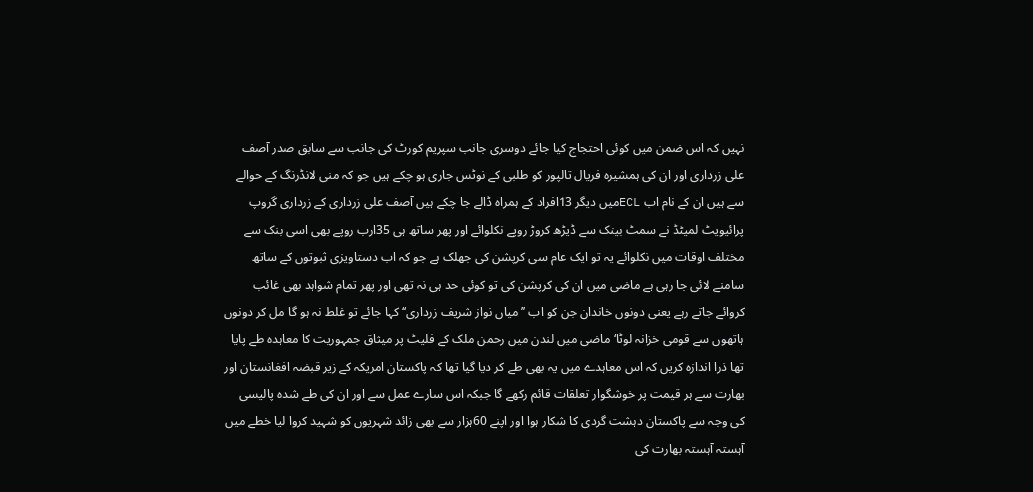نہیں کہ اس ضمن میں کوئی احتجاج کیا جائے دوسری جانب سپریم کورٹ کی جانب سے سابق صدر آصف علی زرداری اور ان کی ہمشیرہ فریال تالپور کو طلبی کے نوٹس جاری ہو چکے ہیں جو کہ منی لانڈرنگ کے حوالے سے ہیں ان کے نام اب ECLمیں دیگر 13افراد کے ہمراہ ڈالے جا چکے ہیں آصف علی زرداری کے زرداری گروپ پرائیویٹ لمیٹڈ نے سمٹ بینک سے ڈیڑھ کروڑ روپے نکلوائے اور پھر ساتھ ہی 35ارب روپے بھی اسی بنک سے مختلف اوقات میں نکلوائے یہ تو ایک عام سی کرپشن کی جھلک ہے جو کہ اب دستاویزی ثبوتوں کے ساتھ سامنے لائی جا رہی ہے ماضی میں ان کی کرپشن کی تو کوئی حد ہی نہ تھی اور پھر تمام شواہد بھی غائب کروائے جاتے رہے یعنی دونوں خاندان جن کو اب ’’میاں نواز شریف زرداری‘‘ کہا جائے تو غلط نہ ہو گا مل کر دونوں ہاتھوں سے قومی خزانہ لوٹا‘ ماضی میں لندن میں رحمن ملک کے فلیٹ پر میثاق جمہوریت کا معاہدہ طے پایا تھا ذرا اندازہ کریں کہ اس معاہدے میں یہ بھی طے کر دیا گیا تھا کہ پاکستان امریکہ کے زیر قبضہ افغانستان اور بھارت سے ہر قیمت پر خوشگوار تعلقات قائم رکھے گا جبکہ اس سارے عمل سے اور ان کی طے شدہ پالیسی کی وجہ سے پاکستان دہشت گردی کا شکار ہوا اور اپنے 60ہزار سے بھی زائد شہریوں کو شہید کروا لیا خطے میں آہستہ آہستہ بھارت کی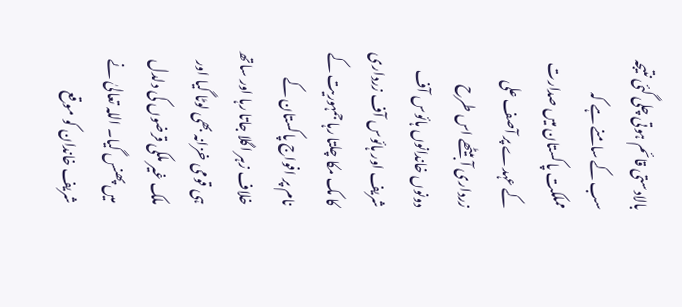بالادستی قائم ہوتی چلی گئی نتیجہ سب کے سامنے ہے کہ مملکت پاکستان میں صدارت کے عہدے پر آصف علی زرداری آ بیٹھے اس طرح دونوں خاندانوں ہائوس آف شریف اور ہائوس آف زرداری کا مک مکا چلتا رہا جمہوریت کے نام پر افواج پاکستان کے خلاف زہر اگلا جاتا رہا اور ساتھ ہی قومی خزانہ بھی لوٹا گیا اور ملک غیر ملکی قرضوں کی دلدل میں پھنس گیا۔ اللہ تعالیٰ نے شریف خاندان کو موقع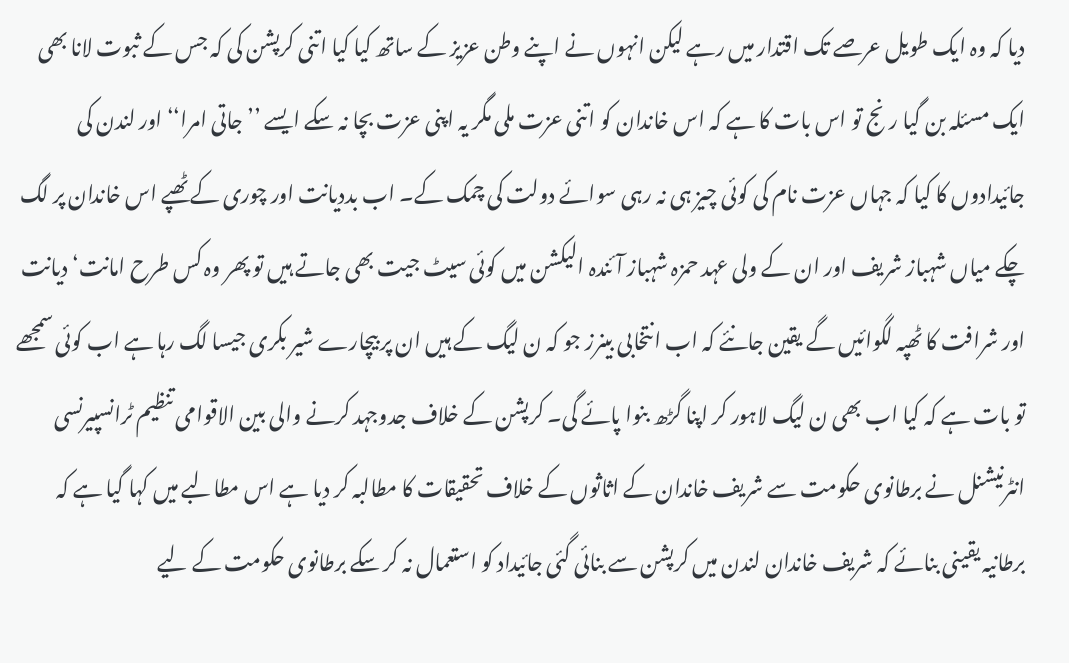دیا کہ وہ ایک طویل عرصے تک اقتدار میں رہے لیکن انہوں نے اپنے وطن عزیز کے ساتھ کیا کیا اتنی کرپشن کی کہ جس کے ثبوت لانا بھی ایک مسئلہ بن گیا رنج تو اس بات کا ہے کہ اس خاندان کو اتنی عزت ملی مگر یہ اپنی عزت بچا نہ سکے ایسے ’’جاتی امرا‘‘ اور لندن کی جائیدادوں کا کیا کہ جہاں عزت نام کی کوئی چیز ہی نہ رہی سوائے دولت کی چمک کے۔ اب بددیانت اور چوری کے ٹھپے اس خاندان پر لگ چکے میاں شہباز شریف اور ان کے ولی عہد حمزہ شہباز آئندہ الیکشن میں کوئی سیٹ جیت بھی جاتے ہیں تو پھر وہ کس طرح امانت‘ دیانت اور شرافت کا ٹھپہ لگوائیں گے یقین جانئے کہ اب انتخابی بینرز جو کہ ن لیگ کے ہیں ان پر بیچارے شیر بکری جیسا لگ رہا ہے اب کوئی سمجھے تو بات ہے کہ کیا اب بھی ن لیگ لاہور کر اپنا گڑھ بنوا پائے گی۔ کرپشن کے خلاف جدوجہد کرنے والی بین الاقوامی تنظیم ٹرانسپیرنسی انٹرنیشنل نے برطانوی حکومت سے شریف خاندان کے اثاثوں کے خلاف تحقیقات کا مطالبہ کر دیا ہے اس مطالبے میں کہا گیا ہے کہ برطانیہ یقینی بنائے کہ شریف خاندان لندن میں کرپشن سے بنائی گئی جائیداد کو استعمال نہ کر سکے برطانوی حکومت کے لیے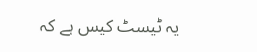یہ ٹیسٹ کیس ہے کہ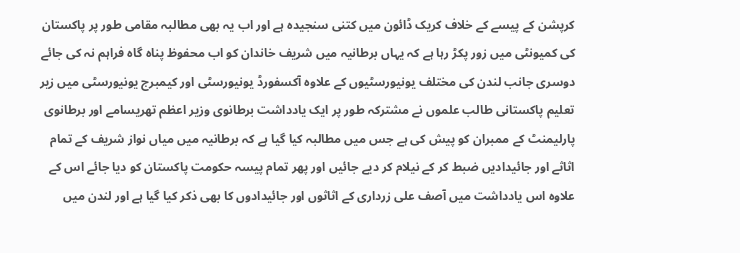کرپشن کے پیسے کے خلاف کریک ڈائون میں کتنی سنجیدہ ہے اور اب یہ بھی مطالبہ مقامی طور پر پاکستان کی کمیونٹی میں زور پکڑ رہا ہے کہ یہاں برطانیہ میں شریف خاندان کو اب محفوظ پناہ گاہ فراہم نہ کی جائے دوسری جانب لندن کی مختلف یونیورسٹیوں کے علاوہ آکسفورڈ یونیورسٹی اور کیمبرج یونیورسٹی میں زیر تعلیم پاکستانی طالب علموں نے مشترکہ طور پر ایک یادداشت برطانوی وزیر اعظم تھریسامے اور برطانوی پارلیمنٹ کے ممبران کو پیش کی ہے جس میں مطالبہ کیا گیا ہے کہ برطانیہ میں میاں نواز شریف کے تمام اثاثے اور جائیدادیں ضبط کر کے نیلام کر دیے جائیں اور پھر تمام پیسہ حکومت پاکستان کو دیا جائے اس کے علاوہ اس یادداشت میں آصف علی زرداری کے اثاثوں اور جائیدادوں کا بھی ذکر کیا گیا ہے اور لندن میں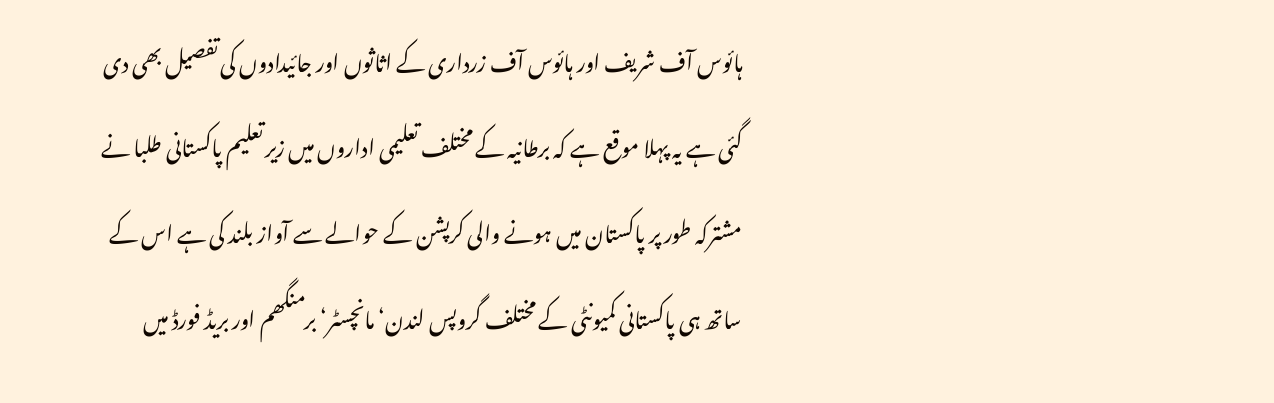ہائوس آف شریف اور ہائوس آف زرداری کے اثاثوں اور جائیدادوں کی تفصیل بھی دی گئی ہے یہ پہلا موقع ہے کہ برطانیہ کے مختلف تعلیمی اداروں میں زیر تعلیم پاکستانی طلبا نے مشترکہ طور پر پاکستان میں ہونے والی کرپشن کے حوالے سے آواز بلند کی ہے اس کے ساتھ ہی پاکستانی کمیونٹی کے مختلف گروپس لندن‘ مانچسٹر‘ برمنگھم اور بریڈ فورڈ میں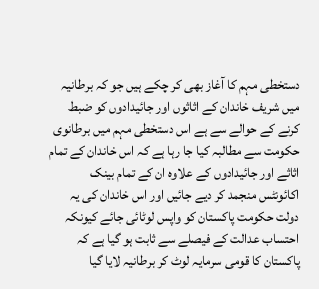دستخطی مہم کا آغاز بھی کر چکے ہیں جو کہ برطانیہ میں شریف خاندان کے اثاثوں اور جائیدادوں کو ضبط کرنے کے حوالے سے ہے اس دستخطی مہم میں برطانوی حکومت سے مطالبہ کیا جا رہا ہے کہ اس خاندان کے تمام اثاثے اور جائیدادوں کے علاوہ ان کے تمام بینک اکائونٹس منجمد کر دیے جائیں اور اس خاندان کی یہ دولت حکومت پاکستان کو واپس لوٹائی جائے کیونکہ احتساب عدالت کے فیصلے سے ثابت ہو گیا ہے کہ پاکستان کا قومی سرمایہ لوٹ کر برطانیہ لایا گیا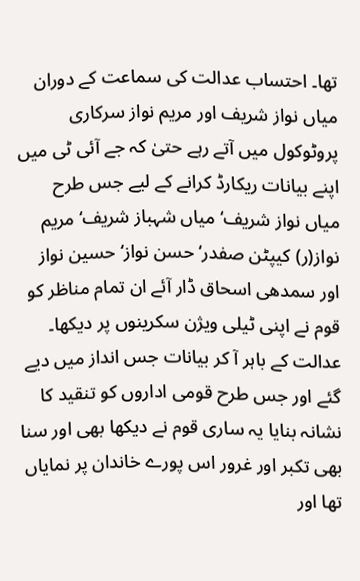تھا۔ احتساب عدالت کی سماعت کے دوران میاں نواز شریف اور مریم نواز سرکاری پروٹوکول میں آتے رہے حتیٰ کہ جے آئی ٹی میں اپنے بیانات ریکارڈ کرانے کے لیے جس طرح میاں نواز شریف‘ میاں شہباز شریف‘ مریم نواز(ر) کیپٹن صفدر‘ حسن نواز‘ حسین نواز اور سمدھی اسحاق ڈار آئے ان تمام مناظر کو قوم نے اپنی ٹیلی ویژن سکرینوں پر دیکھا۔ عدالت کے باہر آ کر بیانات جس انداز میں دیے گئے اور جس طرح قومی اداروں کو تنقید کا نشانہ بنایا یہ ساری قوم نے دیکھا بھی اور سنا بھی تکبر اور غرور اس پورے خاندان پر نمایاں تھا اور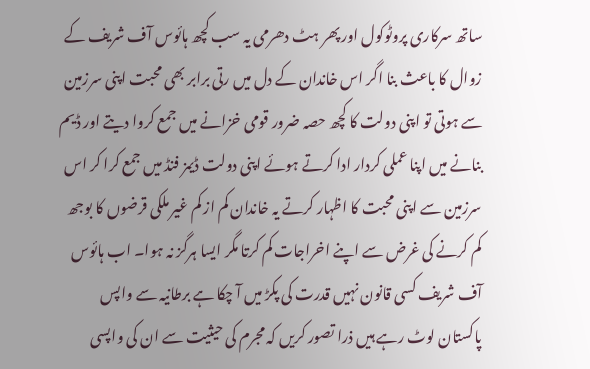ساتھ سرکاری پروٹوکول اور پھر ہٹ دھرمی یہ سب کچھ ہائوس آف شریف کے زوال کا باعث بنا اگر اس خاندان کے دل میں رتی برابر بھی محبت اپنی سرزمین سے ہوتی تو اپنی دولت کا کچھ حصہ ضرور قومی خزانے میں جمع کروا دیتے اور ڈیم بنانے میں اپنا عملی کردار ادا کرتے ہوئے اپنی دولت ڈیمز فنڈ میں جمع کرا کر اس سرزمین سے اپنی محبت کا اظہار کرتے یہ خاندان کم از کم غیر ملکی قرضوں کا بوجھ کم کرنے کی غرض سے اپنے اخراجات کم کرتا مگر ایسا ہرگز نہ ہوا۔ اب ہائوس آف شریف کسی قانون نہیں قدرت کی پکڑ میں آ چکا ہے برطانیہ سے واپس پاکستان لوٹ رہے ہیں ذرا تصور کریں کہ مجرم کی حیثیت سے ان کی واپسی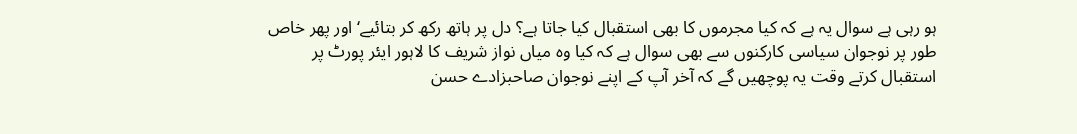ہو رہی ہے سوال یہ ہے کہ کیا مجرموں کا بھی استقبال کیا جاتا ہے؟ دل پر ہاتھ رکھ کر بتائیے‘ اور پھر خاص طور پر نوجوان سیاسی کارکنوں سے بھی سوال ہے کہ کیا وہ میاں نواز شریف کا لاہور ایئر پورٹ پر استقبال کرتے وقت یہ پوچھیں گے کہ آخر آپ کے اپنے نوجوان صاحبزادے حسن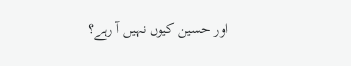اور حسین کیوں نہیں آ رہے؟